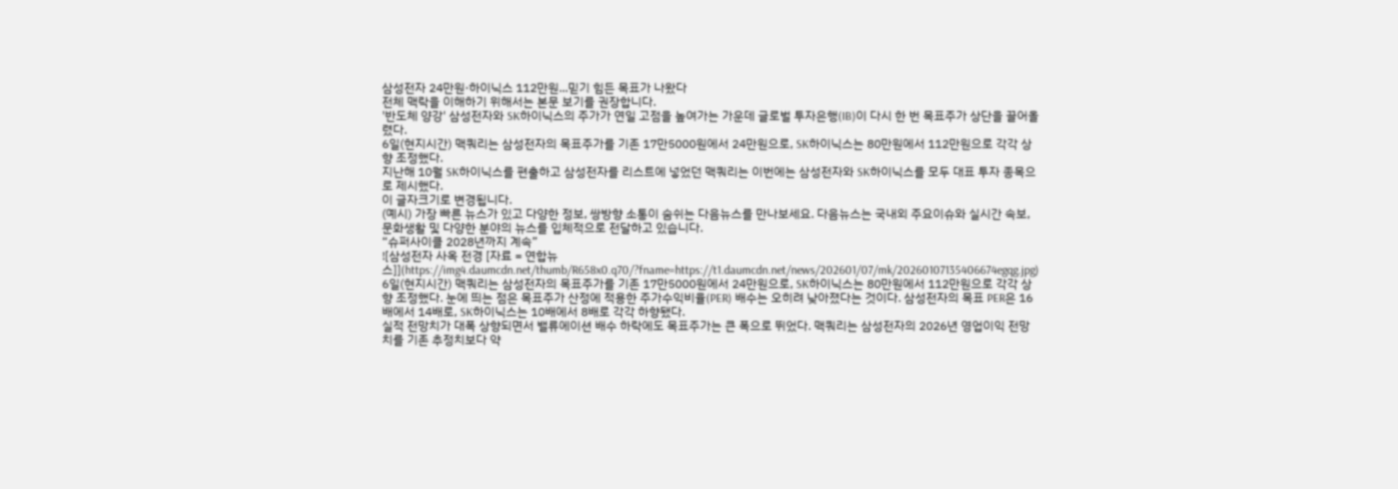삼성전자 24만원·하이닉스 112만원...믿기 힘든 목표가 나왔다
전체 맥락을 이해하기 위해서는 본문 보기를 권장합니다.
'반도체 양강' 삼성전자와 SK하이닉스의 주가가 연일 고점을 높여가는 가운데 글로벌 투자은행(IB)이 다시 한 번 목표주가 상단을 끌어올렸다.
6일(현지시간) 맥쿼리는 삼성전자의 목표주가를 기존 17만5000원에서 24만원으로, SK하이닉스는 80만원에서 112만원으로 각각 상향 조정했다.
지난해 10월 SK하이닉스를 편출하고 삼성전자를 리스트에 넣었던 맥쿼리는 이번에는 삼성전자와 SK하이닉스를 모두 대표 투자 종목으로 제시했다.
이 글자크기로 변경됩니다.
(예시) 가장 빠른 뉴스가 있고 다양한 정보, 쌍방향 소통이 숨쉬는 다음뉴스를 만나보세요. 다음뉴스는 국내외 주요이슈와 실시간 속보, 문화생활 및 다양한 분야의 뉴스를 입체적으로 전달하고 있습니다.
“슈퍼사이클 2028년까지 계속”
![삼성전자 사옥 전경 [자료 = 연합뉴스]](https://img4.daumcdn.net/thumb/R658x0.q70/?fname=https://t1.daumcdn.net/news/202601/07/mk/20260107135406674egqg.jpg)
6일(현지시간) 맥쿼리는 삼성전자의 목표주가를 기존 17만5000원에서 24만원으로, SK하이닉스는 80만원에서 112만원으로 각각 상향 조정했다. 눈에 띄는 점은 목표주가 산정에 적용한 주가수익비율(PER) 배수는 오히려 낮아졌다는 것이다. 삼성전자의 목표 PER은 16배에서 14배로, SK하이닉스는 10배에서 8배로 각각 하향됐다.
실적 전망치가 대폭 상향되면서 밸류에이션 배수 하락에도 목표주가는 큰 폭으로 뛰었다. 맥쿼리는 삼성전자의 2026년 영업이익 전망치를 기존 추정치보다 약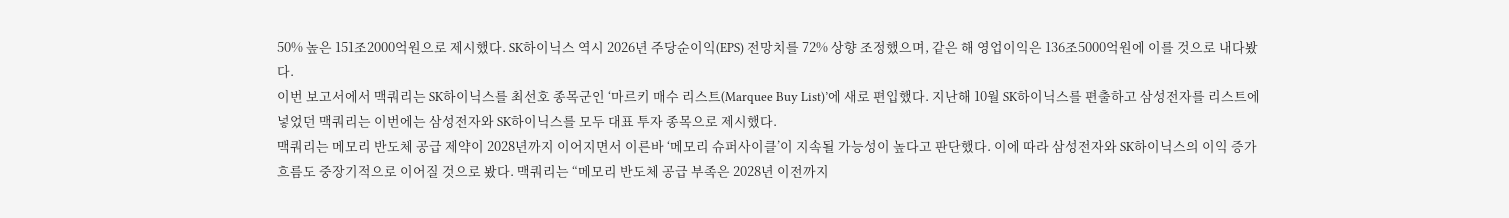50% 높은 151조2000억원으로 제시했다. SK하이닉스 역시 2026년 주당순이익(EPS) 전망치를 72% 상향 조정했으며, 같은 해 영업이익은 136조5000억원에 이를 것으로 내다봤다.
이번 보고서에서 맥쿼리는 SK하이닉스를 최선호 종목군인 ‘마르키 매수 리스트(Marquee Buy List)’에 새로 편입했다. 지난해 10월 SK하이닉스를 편출하고 삼성전자를 리스트에 넣었던 맥쿼리는 이번에는 삼성전자와 SK하이닉스를 모두 대표 투자 종목으로 제시했다.
맥쿼리는 메모리 반도체 공급 제약이 2028년까지 이어지면서 이른바 ‘메모리 슈퍼사이클’이 지속될 가능성이 높다고 판단했다. 이에 따라 삼성전자와 SK하이닉스의 이익 증가 흐름도 중장기적으로 이어질 것으로 봤다. 맥쿼리는 “메모리 반도체 공급 부족은 2028년 이전까지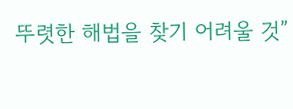뚜렷한 해법을 찾기 어려울 것”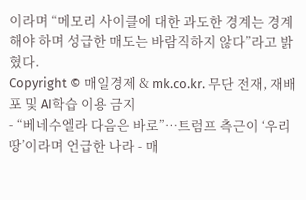이라며 “메모리 사이클에 대한 과도한 경계는 경계해야 하며 성급한 매도는 바람직하지 않다”라고 밝혔다.
Copyright © 매일경제 & mk.co.kr. 무단 전재, 재배포 및 AI학습 이용 금지
- “베네수엘라 다음은 바로”…트럼프 측근이 ‘우리땅’이라며 언급한 나라 - 매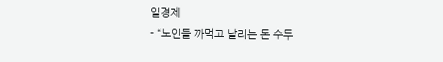일경제
- “노인들 까먹고 날리는 돈 수두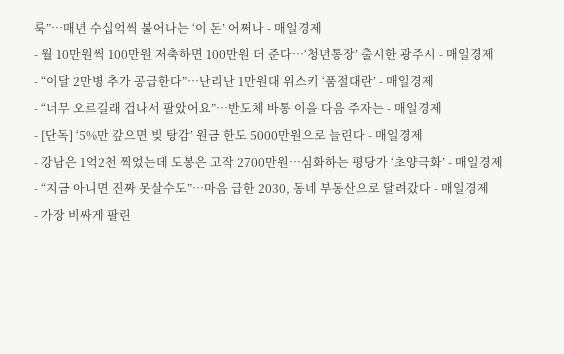룩”…매년 수십억씩 불어나는 ‘이 돈’ 어쩌나 - 매일경제
- 월 10만원씩 100만원 저축하면 100만원 더 준다…‘청년통장’ 출시한 광주시 - 매일경제
- “이달 2만병 추가 공급한다”…난리난 1만원대 위스키 ‘품절대란’ - 매일경제
- “너무 오르길래 겁나서 팔았어요”…반도체 바통 이을 다음 주자는 - 매일경제
- [단독] ‘5%만 갚으면 빚 탕감’ 원금 한도 5000만원으로 늘린다 - 매일경제
- 강남은 1억2천 찍었는데 도봉은 고작 2700만원…심화하는 평당가 ‘초양극화’ - 매일경제
- “지금 아니면 진짜 못살수도”…마음 급한 2030, 동네 부동산으로 달려갔다 - 매일경제
- 가장 비싸게 팔린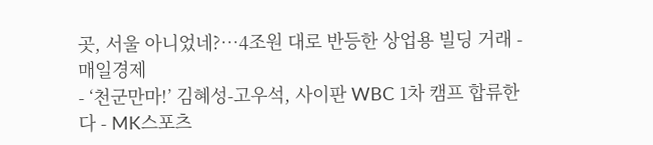곳, 서울 아니었네?…4조원 대로 반등한 상업용 빌딩 거래 - 매일경제
- ‘천군만마!’ 김혜성-고우석, 사이판 WBC 1차 캠프 합류한다 - MK스포츠